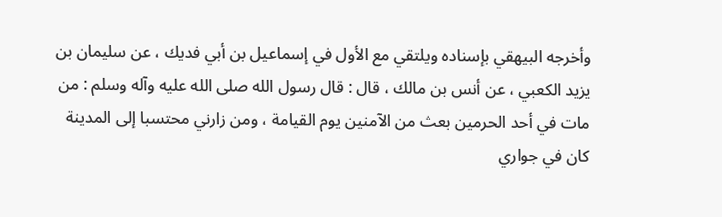وأخرجه البيهقي بإسناده ويلتقي مع الأول في إسماعيل بن أبي فديك ، عن سليمان بن
يزيد الكعبي ، عن أنس بن مالك ، قال : قال رسول الله صلى الله عليه وآله وسلم : من
مات في أحد الحرمين بعث من الآمنين يوم القيامة ، ومن زارني محتسبا إلى المدينة
كان في جواري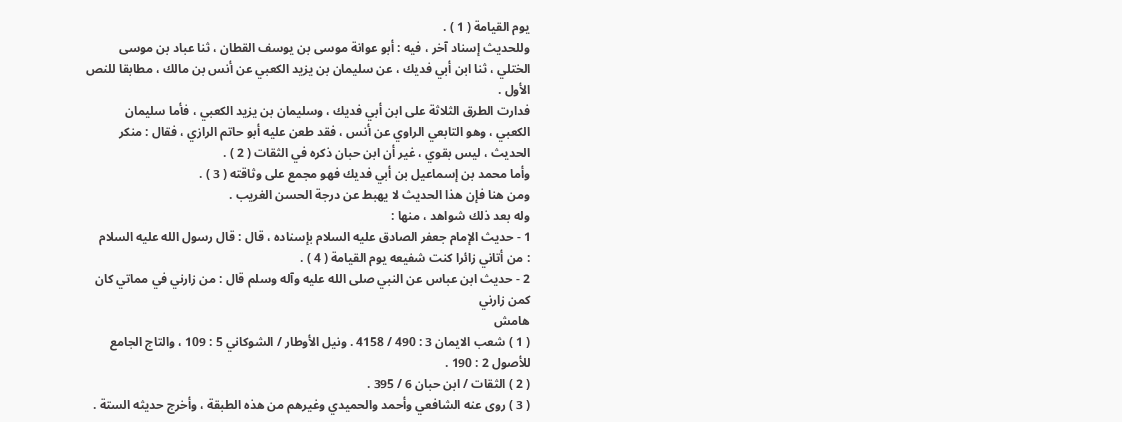يوم القيامة ( 1 ) .
وللحديث إسناد آخر ، فيه : أبو عوانة موسى بن يوسف القطان ، ثنا عباد بن موسى
الختلي ، ثنا ابن أبي فديك ، عن سليمان بن يزيد الكعبي عن أنس بن مالك ، مطابقا للنص
الأول .
فدارت الطرق الثلاثة على ابن أبي فديك ، وسليمان بن يزيد الكعبي ، فأما سليمان
الكعبي ، وهو التابعي الراوي عن أنس ، فقد طعن عليه أبو حاتم الرازي ، فقال : منكر
الحديث ، ليس بقوي ، غير أن ابن حبان ذكره في الثقات ( 2 ) .
وأما محمد بن إسماعيل بن أبي فديك فهو مجمع على وثاقته ( 3 ) .
ومن هنا فإن هذا الحديث لا يهبط عن درجة الحسن الغريب .
وله بعد ذلك شواهد ، منها :
1 - حديث الإمام جعفر الصادق عليه السلام بإسناده ، قال : قال رسول الله عليه السلام
: من أتاني زائرا كنت شفيعه يوم القيامة ( 4 ) .
2 - حديث ابن عباس عن النبي صلى الله عليه وآله وسلم قال : من زارني في مماتي كان
كمن زارني
هامش
( 1 ) شعب الايمان 3 : 490 / 4158 . ونيل الأوطار / الشوكاني 5 : 109 ، والتاج الجامع
للأصول 2 : 190 .
( 2 ) الثقات / ابن حبان 6 / 395 .
( 3 ) روى عنه الشافعي وأحمد والحميدي وغيرهم من هذه الطبقة ، وأخرج حديثه الستة .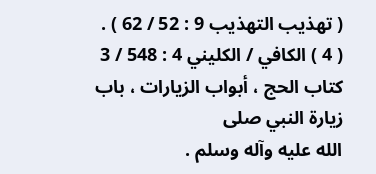( تهذيب التهذيب 9 : 52 / 62 ) .
( 4 ) الكافي / الكليني 4 : 548 / 3 كتاب الحج ، أبواب الزيارات ، باب زيارة النبي صلى
الله عليه وآله وسلم .